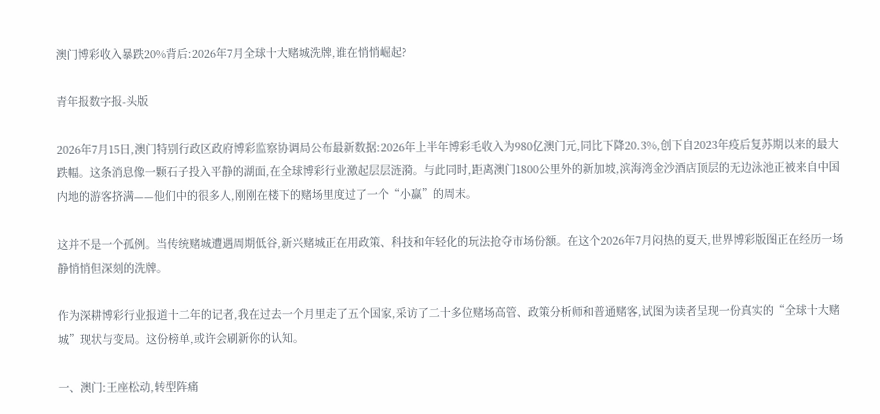澳门博彩收入暴跌20%背后:2026年7月全球十大赌城洗牌,谁在悄悄崛起?

青年报数字报-头版

2026年7月15日,澳门特别行政区政府博彩监察协调局公布最新数据:2026年上半年博彩毛收入为980亿澳门元,同比下降20.3%,创下自2023年疫后复苏期以来的最大跌幅。这条消息像一颗石子投入平静的湖面,在全球博彩行业激起层层涟漪。与此同时,距离澳门1800公里外的新加坡,滨海湾金沙酒店顶层的无边泳池正被来自中国内地的游客挤满——他们中的很多人,刚刚在楼下的赌场里度过了一个“小赢”的周末。

这并不是一个孤例。当传统赌城遭遇周期低谷,新兴赌城正在用政策、科技和年轻化的玩法抢夺市场份额。在这个2026年7月闷热的夏天,世界博彩版图正在经历一场静悄悄但深刻的洗牌。

作为深耕博彩行业报道十二年的记者,我在过去一个月里走了五个国家,采访了二十多位赌场高管、政策分析师和普通赌客,试图为读者呈现一份真实的“全球十大赌城”现状与变局。这份榜单,或许会刷新你的认知。

一、澳门:王座松动,转型阵痛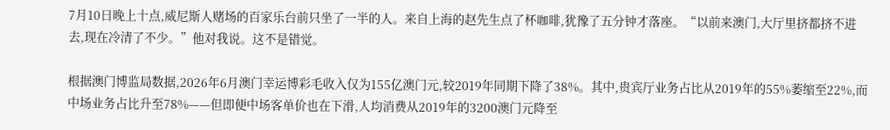7月10日晚上十点,威尼斯人赌场的百家乐台前只坐了一半的人。来自上海的赵先生点了杯咖啡,犹豫了五分钟才落座。“以前来澳门,大厅里挤都挤不进去,现在冷清了不少。”他对我说。这不是错觉。

根据澳门博监局数据,2026年6月澳门幸运博彩毛收入仅为155亿澳门元,较2019年同期下降了38%。其中,贵宾厅业务占比从2019年的55%萎缩至22%,而中场业务占比升至78%——但即便中场客单价也在下滑,人均消费从2019年的3200澳门元降至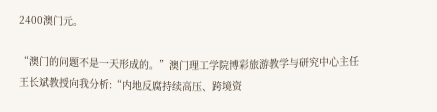2400澳门元。

“澳门的问题不是一天形成的。”澳门理工学院博彩旅游教学与研究中心主任王长斌教授向我分析:“内地反腐持续高压、跨境资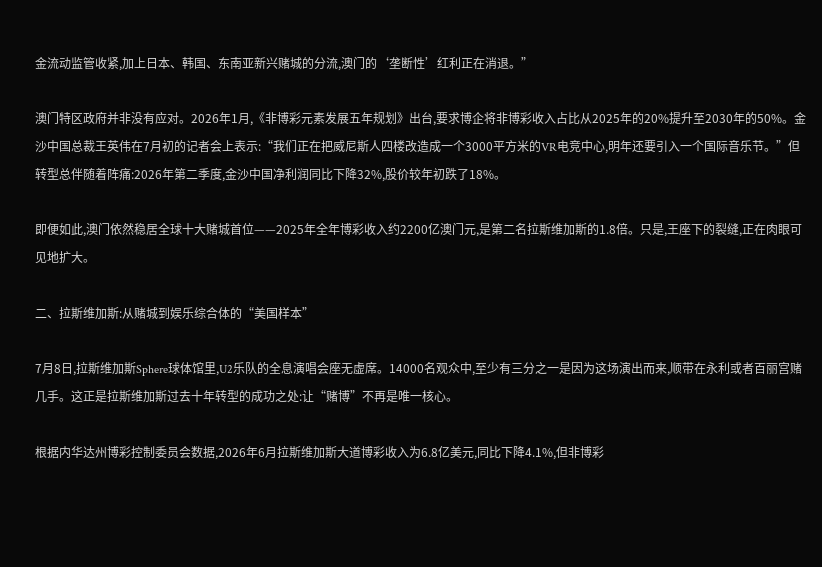金流动监管收紧,加上日本、韩国、东南亚新兴赌城的分流,澳门的‘垄断性’红利正在消退。”

澳门特区政府并非没有应对。2026年1月,《非博彩元素发展五年规划》出台,要求博企将非博彩收入占比从2025年的20%提升至2030年的50%。金沙中国总裁王英伟在7月初的记者会上表示:“我们正在把威尼斯人四楼改造成一个3000平方米的VR电竞中心,明年还要引入一个国际音乐节。”但转型总伴随着阵痛:2026年第二季度,金沙中国净利润同比下降32%,股价较年初跌了18%。

即便如此,澳门依然稳居全球十大赌城首位——2025年全年博彩收入约2200亿澳门元,是第二名拉斯维加斯的1.8倍。只是,王座下的裂缝,正在肉眼可见地扩大。

二、拉斯维加斯:从赌城到娱乐综合体的“美国样本”

7月8日,拉斯维加斯Sphere球体馆里,U2乐队的全息演唱会座无虚席。14000名观众中,至少有三分之一是因为这场演出而来,顺带在永利或者百丽宫赌几手。这正是拉斯维加斯过去十年转型的成功之处:让“赌博”不再是唯一核心。

根据内华达州博彩控制委员会数据,2026年6月拉斯维加斯大道博彩收入为6.8亿美元,同比下降4.1%,但非博彩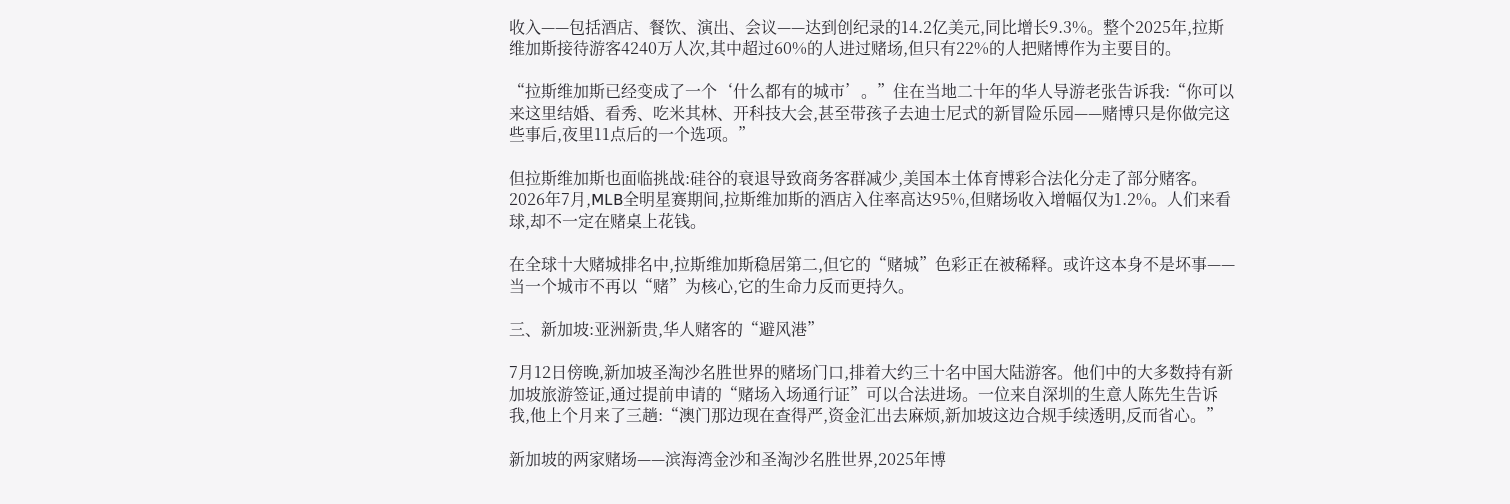收入——包括酒店、餐饮、演出、会议——达到创纪录的14.2亿美元,同比增长9.3%。整个2025年,拉斯维加斯接待游客4240万人次,其中超过60%的人进过赌场,但只有22%的人把赌博作为主要目的。

“拉斯维加斯已经变成了一个‘什么都有的城市’。”住在当地二十年的华人导游老张告诉我:“你可以来这里结婚、看秀、吃米其林、开科技大会,甚至带孩子去迪士尼式的新冒险乐园——赌博只是你做完这些事后,夜里11点后的一个选项。”

但拉斯维加斯也面临挑战:硅谷的衰退导致商务客群减少,美国本土体育博彩合法化分走了部分赌客。2026年7月,MLB全明星赛期间,拉斯维加斯的酒店入住率高达95%,但赌场收入增幅仅为1.2%。人们来看球,却不一定在赌桌上花钱。

在全球十大赌城排名中,拉斯维加斯稳居第二,但它的“赌城”色彩正在被稀释。或许这本身不是坏事——当一个城市不再以“赌”为核心,它的生命力反而更持久。

三、新加坡:亚洲新贵,华人赌客的“避风港”

7月12日傍晚,新加坡圣淘沙名胜世界的赌场门口,排着大约三十名中国大陆游客。他们中的大多数持有新加坡旅游签证,通过提前申请的“赌场入场通行证”可以合法进场。一位来自深圳的生意人陈先生告诉我,他上个月来了三趟:“澳门那边现在查得严,资金汇出去麻烦,新加坡这边合规手续透明,反而省心。”

新加坡的两家赌场——滨海湾金沙和圣淘沙名胜世界,2025年博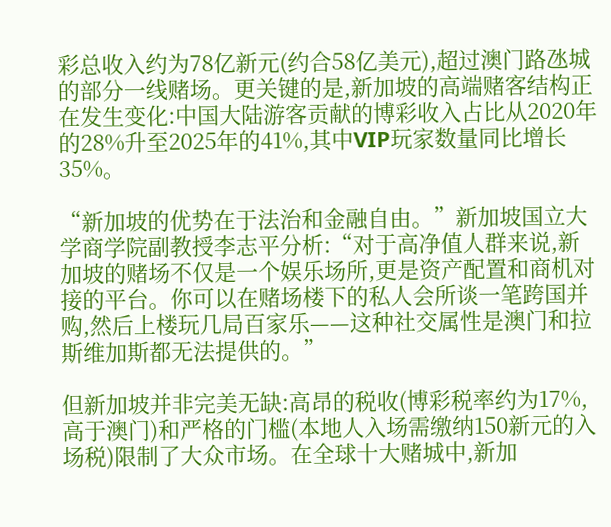彩总收入约为78亿新元(约合58亿美元),超过澳门路氹城的部分一线赌场。更关键的是,新加坡的高端赌客结构正在发生变化:中国大陆游客贡献的博彩收入占比从2020年的28%升至2025年的41%,其中VIP玩家数量同比增长35%。

“新加坡的优势在于法治和金融自由。”新加坡国立大学商学院副教授李志平分析:“对于高净值人群来说,新加坡的赌场不仅是一个娱乐场所,更是资产配置和商机对接的平台。你可以在赌场楼下的私人会所谈一笔跨国并购,然后上楼玩几局百家乐——这种社交属性是澳门和拉斯维加斯都无法提供的。”

但新加坡并非完美无缺:高昂的税收(博彩税率约为17%,高于澳门)和严格的门槛(本地人入场需缴纳150新元的入场税)限制了大众市场。在全球十大赌城中,新加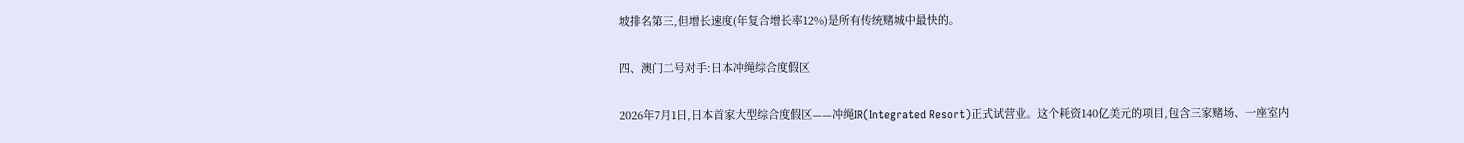坡排名第三,但增长速度(年复合增长率12%)是所有传统赌城中最快的。

四、澳门二号对手:日本冲绳综合度假区

2026年7月1日,日本首家大型综合度假区——冲绳IR(Integrated Resort)正式试营业。这个耗资140亿美元的项目,包含三家赌场、一座室内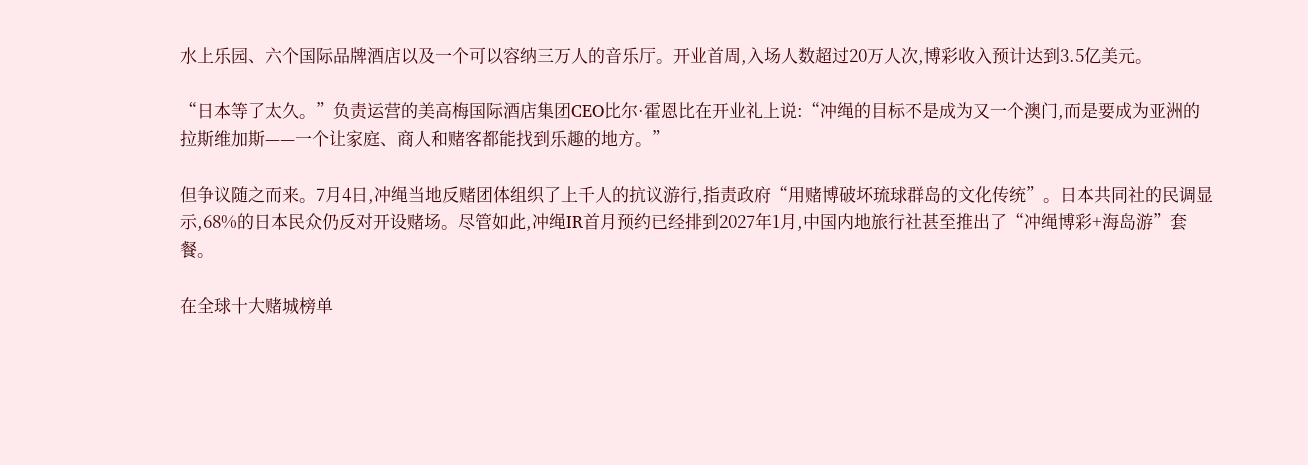水上乐园、六个国际品牌酒店以及一个可以容纳三万人的音乐厅。开业首周,入场人数超过20万人次,博彩收入预计达到3.5亿美元。

“日本等了太久。”负责运营的美高梅国际酒店集团CEO比尔·霍恩比在开业礼上说:“冲绳的目标不是成为又一个澳门,而是要成为亚洲的拉斯维加斯——一个让家庭、商人和赌客都能找到乐趣的地方。”

但争议随之而来。7月4日,冲绳当地反赌团体组织了上千人的抗议游行,指责政府“用赌博破坏琉球群岛的文化传统”。日本共同社的民调显示,68%的日本民众仍反对开设赌场。尽管如此,冲绳IR首月预约已经排到2027年1月,中国内地旅行社甚至推出了“冲绳博彩+海岛游”套餐。

在全球十大赌城榜单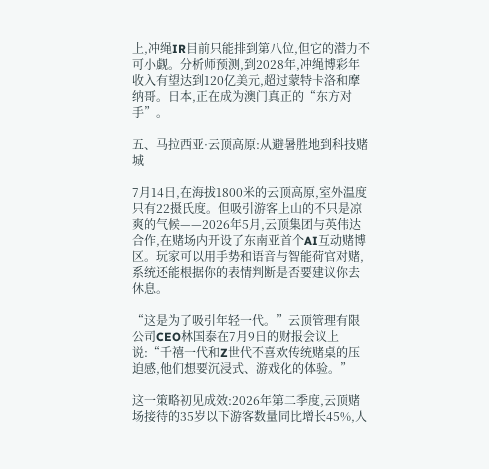上,冲绳IR目前只能排到第八位,但它的潜力不可小觑。分析师预测,到2028年,冲绳博彩年收入有望达到120亿美元,超过蒙特卡洛和摩纳哥。日本,正在成为澳门真正的“东方对手”。

五、马拉西亚·云顶高原:从避暑胜地到科技赌城

7月14日,在海拔1800米的云顶高原,室外温度只有22摄氏度。但吸引游客上山的不只是凉爽的气候——2026年5月,云顶集团与英伟达合作,在赌场内开设了东南亚首个AI互动赌博区。玩家可以用手势和语音与智能荷官对赌,系统还能根据你的表情判断是否要建议你去休息。

“这是为了吸引年轻一代。”云顶管理有限公司CEO林国泰在7月9日的财报会议上说:“千禧一代和Z世代不喜欢传统赌桌的压迫感,他们想要沉浸式、游戏化的体验。”

这一策略初见成效:2026年第二季度,云顶赌场接待的35岁以下游客数量同比增长45%,人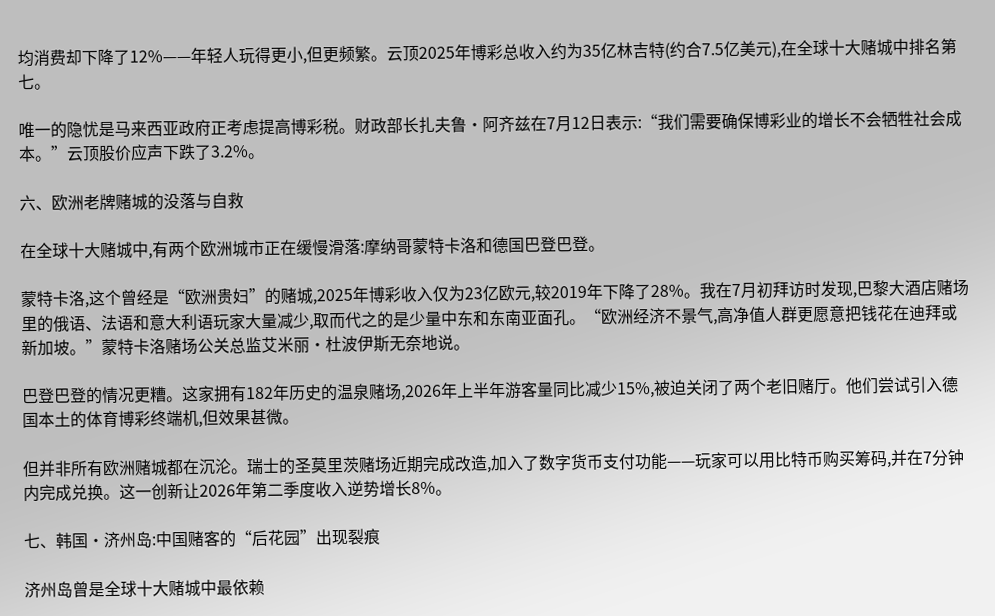均消费却下降了12%——年轻人玩得更小,但更频繁。云顶2025年博彩总收入约为35亿林吉特(约合7.5亿美元),在全球十大赌城中排名第七。

唯一的隐忧是马来西亚政府正考虑提高博彩税。财政部长扎夫鲁·阿齐兹在7月12日表示:“我们需要确保博彩业的增长不会牺牲社会成本。”云顶股价应声下跌了3.2%。

六、欧洲老牌赌城的没落与自救

在全球十大赌城中,有两个欧洲城市正在缓慢滑落:摩纳哥蒙特卡洛和德国巴登巴登。

蒙特卡洛,这个曾经是“欧洲贵妇”的赌城,2025年博彩收入仅为23亿欧元,较2019年下降了28%。我在7月初拜访时发现,巴黎大酒店赌场里的俄语、法语和意大利语玩家大量减少,取而代之的是少量中东和东南亚面孔。“欧洲经济不景气,高净值人群更愿意把钱花在迪拜或新加坡。”蒙特卡洛赌场公关总监艾米丽·杜波伊斯无奈地说。

巴登巴登的情况更糟。这家拥有182年历史的温泉赌场,2026年上半年游客量同比减少15%,被迫关闭了两个老旧赌厅。他们尝试引入德国本土的体育博彩终端机,但效果甚微。

但并非所有欧洲赌城都在沉沦。瑞士的圣莫里茨赌场近期完成改造,加入了数字货币支付功能——玩家可以用比特币购买筹码,并在7分钟内完成兑换。这一创新让2026年第二季度收入逆势增长8%。

七、韩国·济州岛:中国赌客的“后花园”出现裂痕

济州岛曾是全球十大赌城中最依赖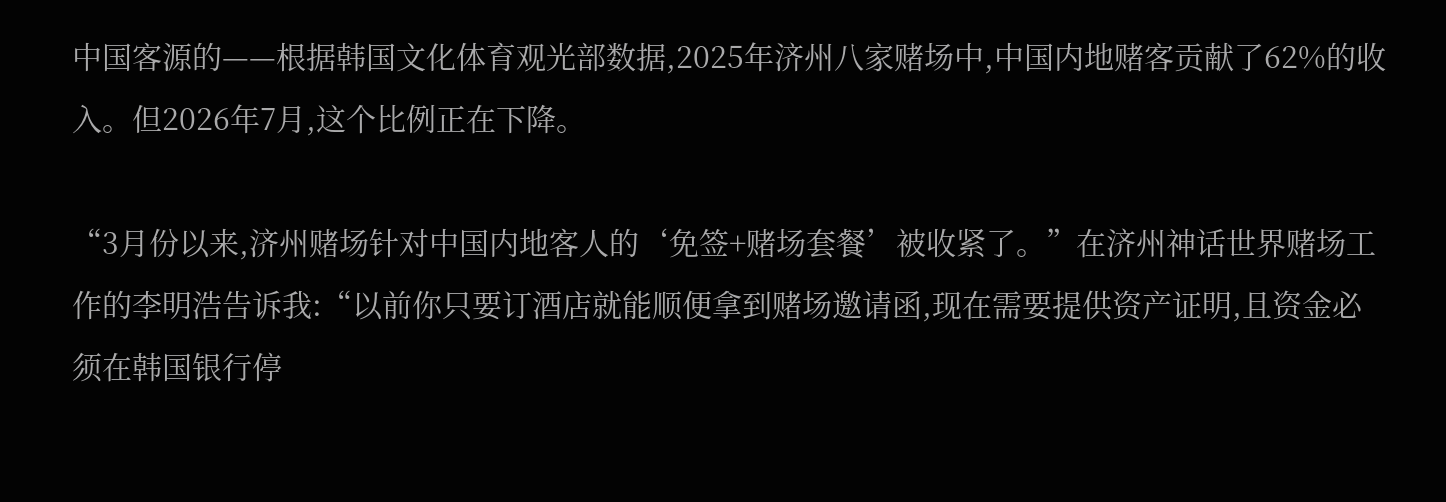中国客源的——根据韩国文化体育观光部数据,2025年济州八家赌场中,中国内地赌客贡献了62%的收入。但2026年7月,这个比例正在下降。

“3月份以来,济州赌场针对中国内地客人的‘免签+赌场套餐’被收紧了。”在济州神话世界赌场工作的李明浩告诉我:“以前你只要订酒店就能顺便拿到赌场邀请函,现在需要提供资产证明,且资金必须在韩国银行停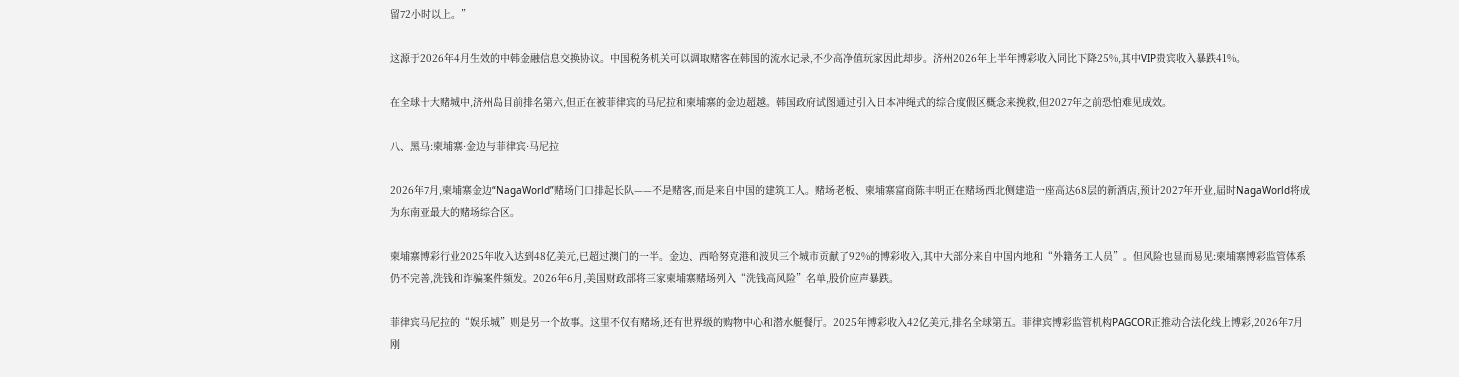留72小时以上。”

这源于2026年4月生效的中韩金融信息交换协议。中国税务机关可以调取赌客在韩国的流水记录,不少高净值玩家因此却步。济州2026年上半年博彩收入同比下降25%,其中VIP贵宾收入暴跌41%。

在全球十大赌城中,济州岛目前排名第六,但正在被菲律宾的马尼拉和柬埔寨的金边超越。韩国政府试图通过引入日本冲绳式的综合度假区概念来挽救,但2027年之前恐怕难见成效。

八、黑马:柬埔寨·金边与菲律宾·马尼拉

2026年7月,柬埔寨金边“NagaWorld”赌场门口排起长队——不是赌客,而是来自中国的建筑工人。赌场老板、柬埔寨富商陈丰明正在赌场西北侧建造一座高达68层的新酒店,预计2027年开业,届时NagaWorld将成为东南亚最大的赌场综合区。

柬埔寨博彩行业2025年收入达到48亿美元,已超过澳门的一半。金边、西哈努克港和波贝三个城市贡献了92%的博彩收入,其中大部分来自中国内地和“外籍务工人员”。但风险也显而易见:柬埔寨博彩监管体系仍不完善,洗钱和诈骗案件频发。2026年6月,美国财政部将三家柬埔寨赌场列入“洗钱高风险”名单,股价应声暴跌。

菲律宾马尼拉的“娱乐城”则是另一个故事。这里不仅有赌场,还有世界级的购物中心和潜水艇餐厅。2025年博彩收入42亿美元,排名全球第五。菲律宾博彩监管机构PAGCOR正推动合法化线上博彩,2026年7月刚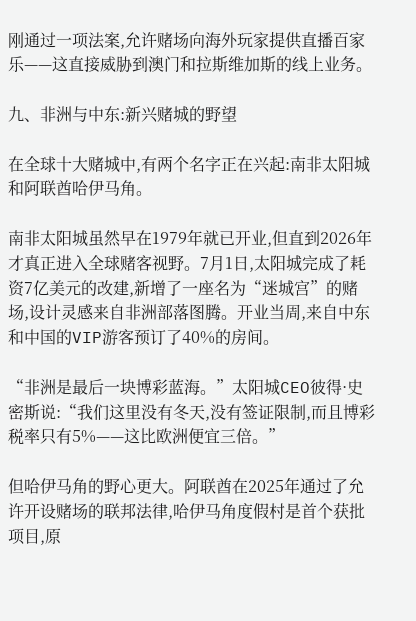刚通过一项法案,允许赌场向海外玩家提供直播百家乐——这直接威胁到澳门和拉斯维加斯的线上业务。

九、非洲与中东:新兴赌城的野望

在全球十大赌城中,有两个名字正在兴起:南非太阳城和阿联酋哈伊马角。

南非太阳城虽然早在1979年就已开业,但直到2026年才真正进入全球赌客视野。7月1日,太阳城完成了耗资7亿美元的改建,新增了一座名为“迷城宫”的赌场,设计灵感来自非洲部落图腾。开业当周,来自中东和中国的VIP游客预订了40%的房间。

“非洲是最后一块博彩蓝海。”太阳城CEO彼得·史密斯说:“我们这里没有冬天,没有签证限制,而且博彩税率只有5%——这比欧洲便宜三倍。”

但哈伊马角的野心更大。阿联酋在2025年通过了允许开设赌场的联邦法律,哈伊马角度假村是首个获批项目,原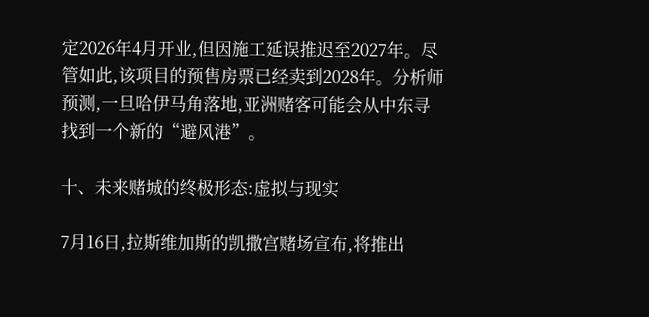定2026年4月开业,但因施工延误推迟至2027年。尽管如此,该项目的预售房票已经卖到2028年。分析师预测,一旦哈伊马角落地,亚洲赌客可能会从中东寻找到一个新的“避风港”。

十、未来赌城的终极形态:虚拟与现实

7月16日,拉斯维加斯的凯撒宫赌场宣布,将推出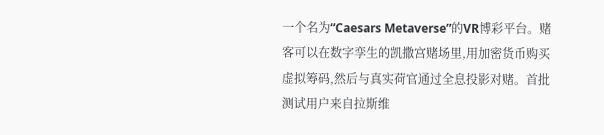一个名为“Caesars Metaverse”的VR博彩平台。赌客可以在数字孪生的凯撒宫赌场里,用加密货币购买虚拟筹码,然后与真实荷官通过全息投影对赌。首批测试用户来自拉斯维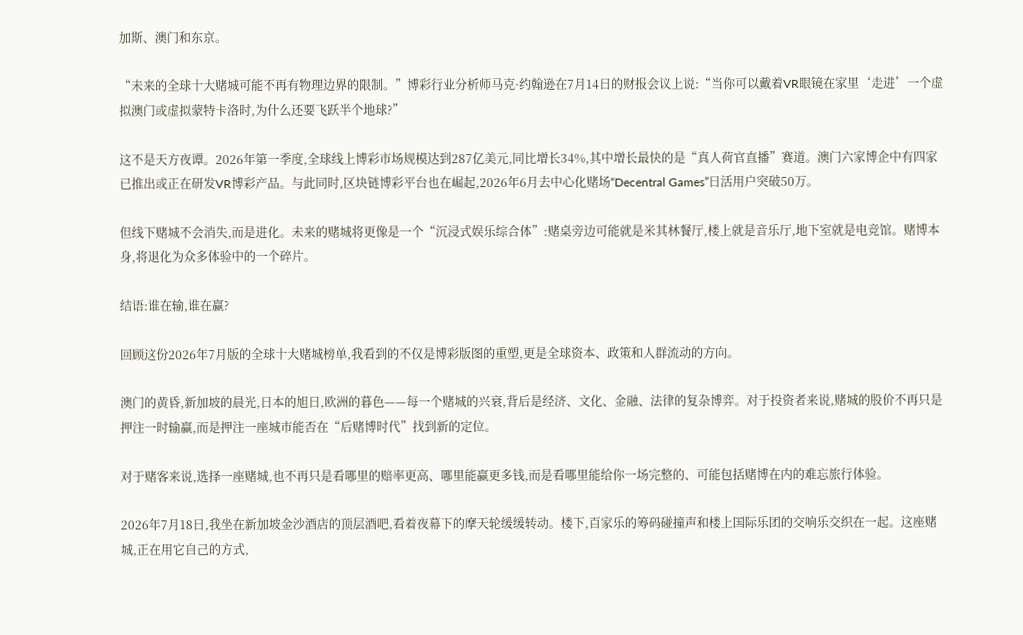加斯、澳门和东京。

“未来的全球十大赌城可能不再有物理边界的限制。”博彩行业分析师马克·约翰逊在7月14日的财报会议上说:“当你可以戴着VR眼镜在家里‘走进’一个虚拟澳门或虚拟蒙特卡洛时,为什么还要飞跃半个地球?”

这不是天方夜谭。2026年第一季度,全球线上博彩市场规模达到287亿美元,同比增长34%,其中增长最快的是“真人荷官直播”赛道。澳门六家博企中有四家已推出或正在研发VR博彩产品。与此同时,区块链博彩平台也在崛起,2026年6月去中心化赌场“Decentral Games”日活用户突破50万。

但线下赌城不会消失,而是进化。未来的赌城将更像是一个“沉浸式娱乐综合体”:赌桌旁边可能就是米其林餐厅,楼上就是音乐厅,地下室就是电竞馆。赌博本身,将退化为众多体验中的一个碎片。

结语:谁在输,谁在赢?

回顾这份2026年7月版的全球十大赌城榜单,我看到的不仅是博彩版图的重塑,更是全球资本、政策和人群流动的方向。

澳门的黄昏,新加坡的晨光,日本的旭日,欧洲的暮色——每一个赌城的兴衰,背后是经济、文化、金融、法律的复杂博弈。对于投资者来说,赌城的股价不再只是押注一时输赢,而是押注一座城市能否在“后赌博时代”找到新的定位。

对于赌客来说,选择一座赌城,也不再只是看哪里的赔率更高、哪里能赢更多钱,而是看哪里能给你一场完整的、可能包括赌博在内的难忘旅行体验。

2026年7月18日,我坐在新加坡金沙酒店的顶层酒吧,看着夜幕下的摩天轮缓缓转动。楼下,百家乐的筹码碰撞声和楼上国际乐团的交响乐交织在一起。这座赌城,正在用它自己的方式,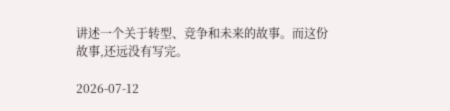讲述一个关于转型、竞争和未来的故事。而这份故事,还远没有写完。

2026-07-12